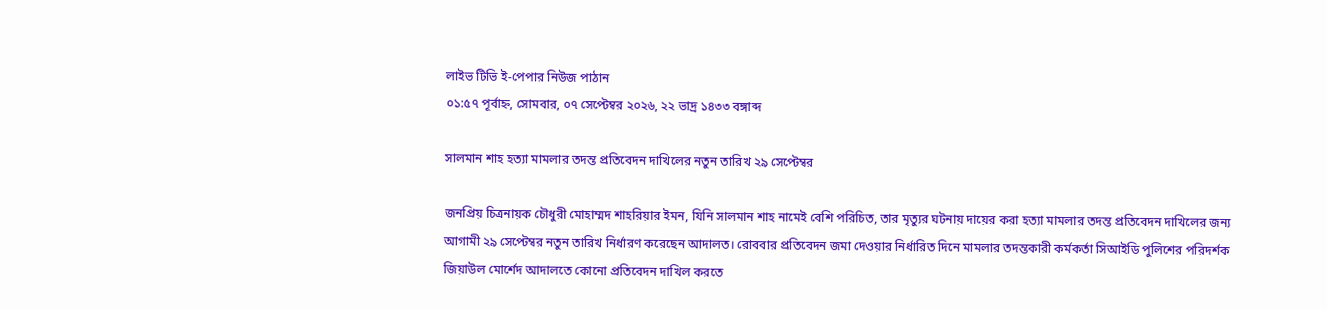লাইভ টিভি ই-পেপার নিউজ পাঠান
০১:৫৭ পূর্বাহ্ন, সোমবার, ০৭ সেপ্টেম্বর ২০২৬, ২২ ভাদ্র ১৪৩৩ বঙ্গাব্দ

সালমান শাহ হত্যা মামলার তদন্ত প্রতিবেদন দাখিলের নতুন তারিখ ২৯ সেপ্টেম্বর

জনপ্রিয় চিত্রনায়ক চৌধুরী মোহাম্মদ শাহরিয়ার ইমন, যিনি সালমান শাহ নামেই বেশি পরিচিত, তার মৃত্যুর ঘটনায় দায়ের করা হত্যা মামলার তদন্ত প্রতিবেদন দাখিলের জন্য আগামী ২৯ সেপ্টেম্বর নতুন তারিখ নির্ধারণ করেছেন আদালত। রোববার প্রতিবেদন জমা দেওয়ার নির্ধারিত দিনে মামলার তদন্তকারী কর্মকর্তা সিআইডি পুলিশের পরিদর্শক জিয়াউল মোর্শেদ আদালতে কোনো প্রতিবেদন দাখিল করতে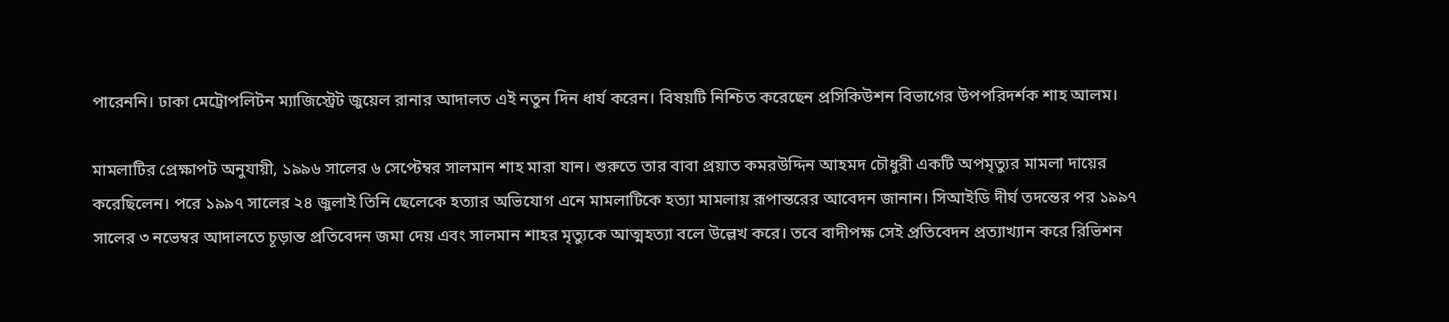পারেননি। ঢাকা মেট্রোপলিটন ম্যাজিস্ট্রেট জুয়েল রানার আদালত এই নতুন দিন ধার্য করেন। বিষয়টি নিশ্চিত করেছেন প্রসিকিউশন বিভাগের উপপরিদর্শক শাহ আলম।

মামলাটির প্রেক্ষাপট অনুযায়ী, ১৯৯৬ সালের ৬ সেপ্টেম্বর সালমান শাহ মারা যান। শুরুতে তার বাবা প্রয়াত কমরউদ্দিন আহমদ চৌধুরী একটি অপমৃত্যুর মামলা দায়ের করেছিলেন। পরে ১৯৯৭ সালের ২৪ জুলাই তিনি ছেলেকে হত্যার অভিযোগ এনে মামলাটিকে হত্যা মামলায় রূপান্তরের আবেদন জানান। সিআইডি দীর্ঘ তদন্তের পর ১৯৯৭ সালের ৩ নভেম্বর আদালতে চূড়ান্ত প্রতিবেদন জমা দেয় এবং সালমান শাহর মৃত্যুকে আত্মহত্যা বলে উল্লেখ করে। তবে বাদীপক্ষ সেই প্রতিবেদন প্রত্যাখ্যান করে রিভিশন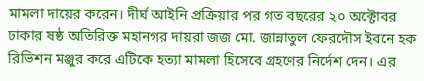মামলা দায়ের করেন। দীর্ঘ আইনি প্রক্রিয়ার পর গত বছরের ২০ অক্টোবর ঢাকার ষষ্ঠ অতিরিক্ত মহানগর দায়রা জজ মো. জান্নাতুল ফেরদৌস ইবনে হক রিভিশন মঞ্জুর করে এটিকে হত্যা মামলা হিসেবে গ্রহণের নির্দেশ দেন। এর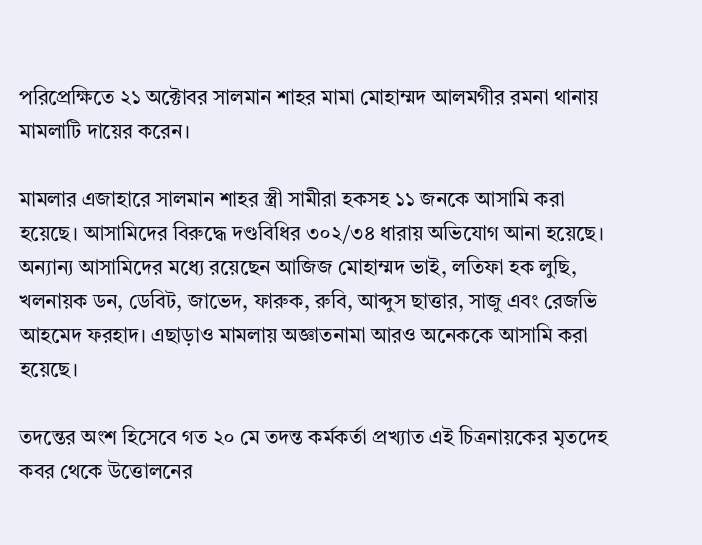পরিপ্রেক্ষিতে ২১ অক্টোবর সালমান শাহর মামা মোহাম্মদ আলমগীর রমনা থানায় মামলাটি দায়ের করেন।

মামলার এজাহারে সালমান শাহর স্ত্রী সামীরা হকসহ ১১ জনকে আসামি করা হয়েছে। আসামিদের বিরুদ্ধে দণ্ডবিধির ৩০২/৩৪ ধারায় অভিযোগ আনা হয়েছে। অন্যান্য আসামিদের মধ্যে রয়েছেন আজিজ মোহাম্মদ ভাই, লতিফা হক লুছি, খলনায়ক ডন, ডেবিট, জাভেদ, ফারুক, রুবি, আব্দুস ছাত্তার, সাজু এবং রেজভি আহমেদ ফরহাদ। এছাড়াও মামলায় অজ্ঞাতনামা আরও অনেককে আসামি করা হয়েছে।

তদন্তের অংশ হিসেবে গত ২০ মে তদন্ত কর্মকর্তা প্রখ্যাত এই চিত্রনায়কের মৃতদেহ কবর থেকে উত্তোলনের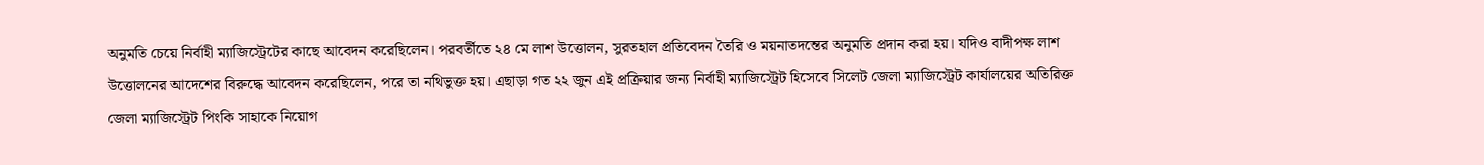অনুমতি চেয়ে নির্বাহী ম্যাজিস্ট্রেটের কাছে আবেদন করেছিলেন। পরবর্তীতে ২৪ মে লাশ উত্তোলন, সুরতহাল প্রতিবেদন তৈরি ও ময়নাতদন্তের অনুমতি প্রদান করা হয়। যদিও বাদীপক্ষ লাশ উত্তোলনের আদেশের বিরুদ্ধে আবেদন করেছিলেন, পরে তা নথিভুক্ত হয়। এছাড়া গত ২২ জুন এই প্রক্রিয়ার জন্য নির্বাহী ম্যাজিস্ট্রেট হিসেবে সিলেট জেলা ম্যাজিস্ট্রেট কার্যালয়ের অতিরিক্ত জেলা ম্যাজিস্ট্রেট পিংকি সাহাকে নিয়োগ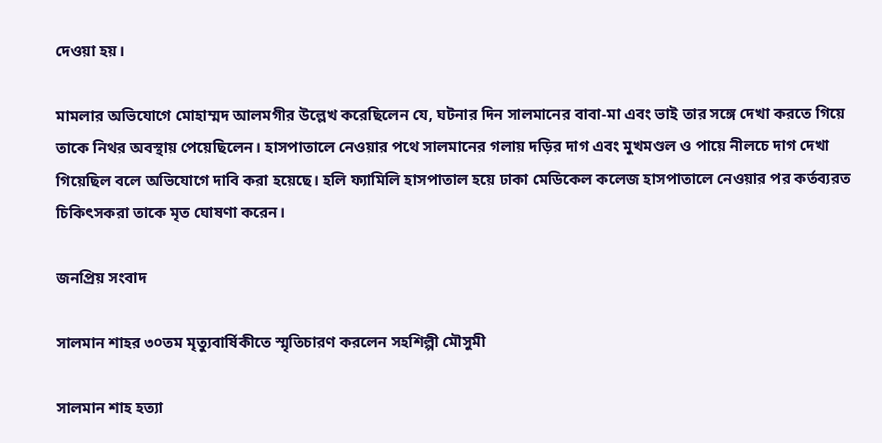দেওয়া হয়।

মামলার অভিযোগে মোহাম্মদ আলমগীর উল্লেখ করেছিলেন যে, ঘটনার দিন সালমানের বাবা-মা এবং ভাই তার সঙ্গে দেখা করতে গিয়ে তাকে নিথর অবস্থায় পেয়েছিলেন। হাসপাতালে নেওয়ার পথে সালমানের গলায় দড়ির দাগ এবং মুখমণ্ডল ও পায়ে নীলচে দাগ দেখা গিয়েছিল বলে অভিযোগে দাবি করা হয়েছে। হলি ফ্যামিলি হাসপাতাল হয়ে ঢাকা মেডিকেল কলেজ হাসপাতালে নেওয়ার পর কর্তব্যরত চিকিৎসকরা তাকে মৃত ঘোষণা করেন।

জনপ্রিয় সংবাদ

সালমান শাহর ৩০তম মৃত্যুবার্ষিকীতে স্মৃতিচারণ করলেন সহশিল্পী মৌসুমী

সালমান শাহ হত্যা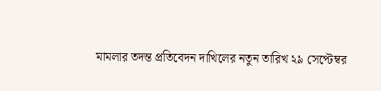মামলার তদন্ত প্রতিবেদন দাখিলের নতুন তারিখ ২৯ সেপ্টেম্বর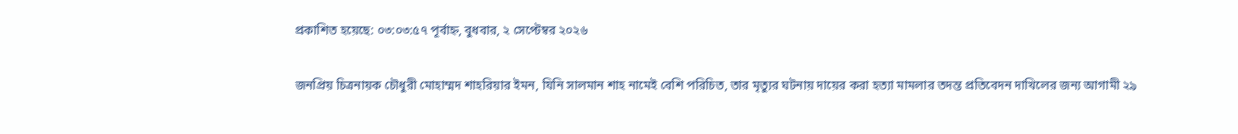প্রকাশিত হয়েছে: ০৩:০৩:৫৭ পূর্বাহ্ন, বুধবার, ২ সেপ্টেম্বর ২০২৬

জনপ্রিয় চিত্রনায়ক চৌধুরী মোহাম্মদ শাহরিয়ার ইমন, যিনি সালমান শাহ নামেই বেশি পরিচিত, তার মৃত্যুর ঘটনায় দায়ের করা হত্যা মামলার তদন্ত প্রতিবেদন দাখিলের জন্য আগামী ২৯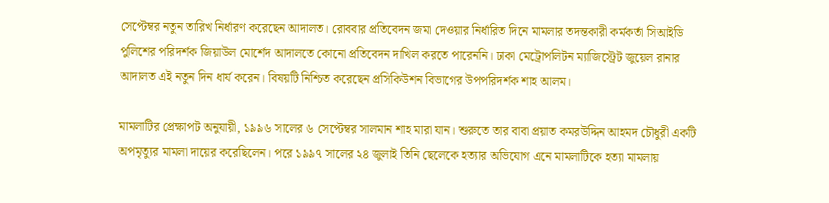সেপ্টেম্বর নতুন তারিখ নির্ধারণ করেছেন আদালত। রোববার প্রতিবেদন জমা দেওয়ার নির্ধারিত দিনে মামলার তদন্তকারী কর্মকর্তা সিআইডি পুলিশের পরিদর্শক জিয়াউল মোর্শেদ আদালতে কোনো প্রতিবেদন দাখিল করতে পারেননি। ঢাকা মেট্রোপলিটন ম্যাজিস্ট্রেট জুয়েল রানার আদালত এই নতুন দিন ধার্য করেন। বিষয়টি নিশ্চিত করেছেন প্রসিকিউশন বিভাগের উপপরিদর্শক শাহ আলম।

মামলাটির প্রেক্ষাপট অনুযায়ী, ১৯৯৬ সালের ৬ সেপ্টেম্বর সালমান শাহ মারা যান। শুরুতে তার বাবা প্রয়াত কমরউদ্দিন আহমদ চৌধুরী একটি অপমৃত্যুর মামলা দায়ের করেছিলেন। পরে ১৯৯৭ সালের ২৪ জুলাই তিনি ছেলেকে হত্যার অভিযোগ এনে মামলাটিকে হত্যা মামলায়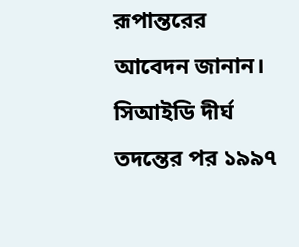রূপান্তরের আবেদন জানান। সিআইডি দীর্ঘ তদন্তের পর ১৯৯৭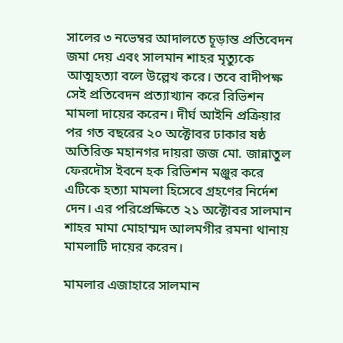সালের ৩ নভেম্বর আদালতে চূড়ান্ত প্রতিবেদন জমা দেয় এবং সালমান শাহর মৃত্যুকে আত্মহত্যা বলে উল্লেখ করে। তবে বাদীপক্ষ সেই প্রতিবেদন প্রত্যাখ্যান করে রিভিশন মামলা দায়ের করেন। দীর্ঘ আইনি প্রক্রিয়ার পর গত বছরের ২০ অক্টোবর ঢাকার ষষ্ঠ অতিরিক্ত মহানগর দায়রা জজ মো. জান্নাতুল ফেরদৌস ইবনে হক রিভিশন মঞ্জুর করে এটিকে হত্যা মামলা হিসেবে গ্রহণের নির্দেশ দেন। এর পরিপ্রেক্ষিতে ২১ অক্টোবর সালমান শাহর মামা মোহাম্মদ আলমগীর রমনা থানায় মামলাটি দায়ের করেন।

মামলার এজাহারে সালমান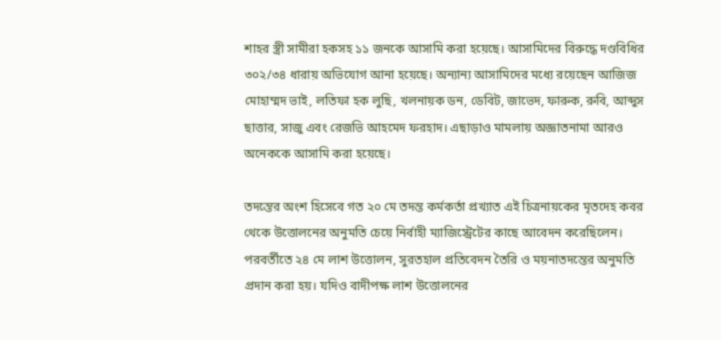শাহর স্ত্রী সামীরা হকসহ ১১ জনকে আসামি করা হয়েছে। আসামিদের বিরুদ্ধে দণ্ডবিধির ৩০২/৩৪ ধারায় অভিযোগ আনা হয়েছে। অন্যান্য আসামিদের মধ্যে রয়েছেন আজিজ মোহাম্মদ ভাই, লতিফা হক লুছি, খলনায়ক ডন, ডেবিট, জাভেদ, ফারুক, রুবি, আব্দুস ছাত্তার, সাজু এবং রেজভি আহমেদ ফরহাদ। এছাড়াও মামলায় অজ্ঞাতনামা আরও অনেককে আসামি করা হয়েছে।

তদন্তের অংশ হিসেবে গত ২০ মে তদন্ত কর্মকর্তা প্রখ্যাত এই চিত্রনায়কের মৃতদেহ কবর থেকে উত্তোলনের অনুমতি চেয়ে নির্বাহী ম্যাজিস্ট্রেটের কাছে আবেদন করেছিলেন। পরবর্তীতে ২৪ মে লাশ উত্তোলন, সুরতহাল প্রতিবেদন তৈরি ও ময়নাতদন্তের অনুমতি প্রদান করা হয়। যদিও বাদীপক্ষ লাশ উত্তোলনের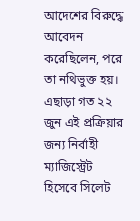আদেশের বিরুদ্ধে আবেদন করেছিলেন, পরে তা নথিভুক্ত হয়। এছাড়া গত ২২ জুন এই প্রক্রিয়ার জন্য নির্বাহী ম্যাজিস্ট্রেট হিসেবে সিলেট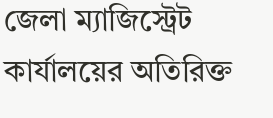জেলা ম্যাজিস্ট্রেট কার্যালয়ের অতিরিক্ত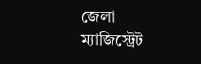জেলা ম্যাজিস্ট্রেট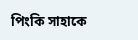পিংকি সাহাকে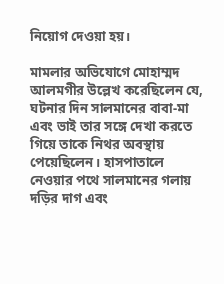নিয়োগ দেওয়া হয়।

মামলার অভিযোগে মোহাম্মদ আলমগীর উল্লেখ করেছিলেন যে, ঘটনার দিন সালমানের বাবা-মা এবং ভাই তার সঙ্গে দেখা করতে গিয়ে তাকে নিথর অবস্থায় পেয়েছিলেন। হাসপাতালে নেওয়ার পথে সালমানের গলায় দড়ির দাগ এবং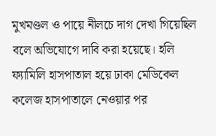মুখমণ্ডল ও পায়ে নীলচে দাগ দেখা গিয়েছিল বলে অভিযোগে দাবি করা হয়েছে। হলি ফ্যামিলি হাসপাতাল হয়ে ঢাকা মেডিকেল কলেজ হাসপাতালে নেওয়ার পর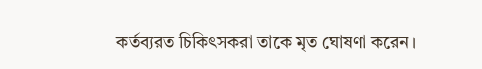কর্তব্যরত চিকিৎসকরা তাকে মৃত ঘোষণা করেন।